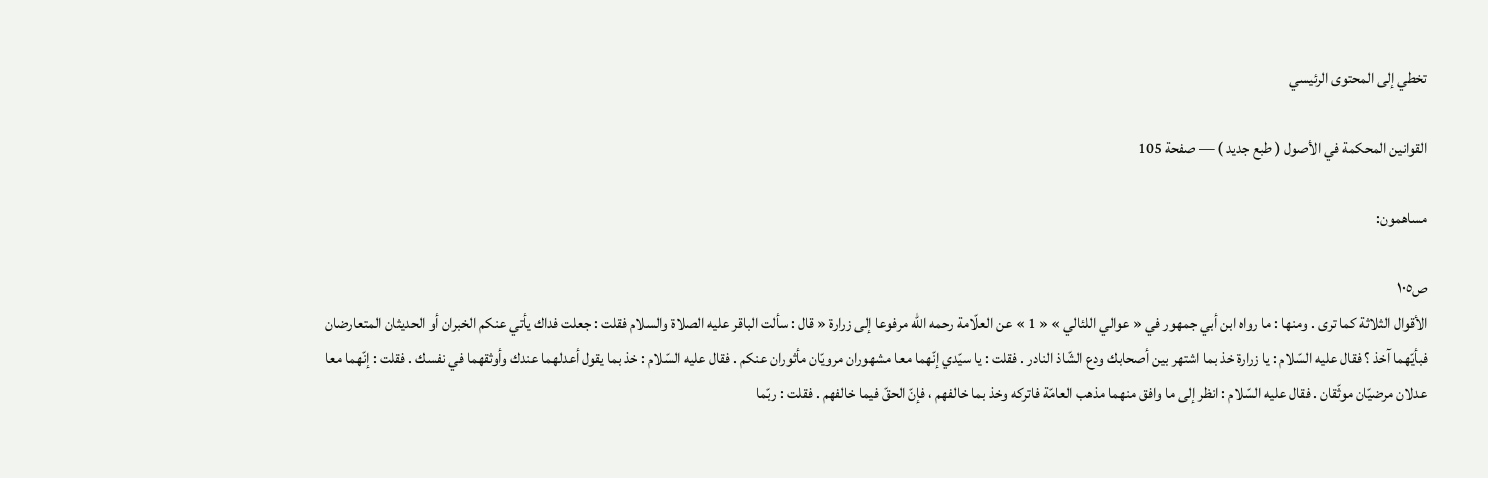تخطي إلى المحتوى الرئيسي

القوانين المحكمة في الأصول ( طبع جديد ) — صفحة 105

مساهمون:

ص١٠٥
الأقوال الثلاثة كما ترى . ومنها : ما رواه ابن أبي جمهور في « عوالي اللئالي » « 1 » عن العلّامة رحمه اللّه مرفوعا إلى زرارة « قال : سألت الباقر عليه الصلاة والسلام فقلت : جعلت فداك يأتي عنكم الخبران أو الحديثان المتعارضان فبأيّهما آخذ ؟ فقال عليه السّلام : يا زرارة خذ بما اشتهر بين أصحابك ودع الشّاذ النادر . فقلت : يا سيّدي إنّهما معا مشهوران مرويّان مأثوران عنكم . فقال عليه السّلام : خذ بما يقول أعدلهما عندك وأوثقهما في نفسك . فقلت : إنّهما معا عدلان مرضيّان موثّقان . فقال عليه السّلام : انظر إلى ما وافق منهما مذهب العامّة فاتركه وخذ بما خالفهم ، فإنّ الحقّ فيما خالفهم . فقلت : ربّما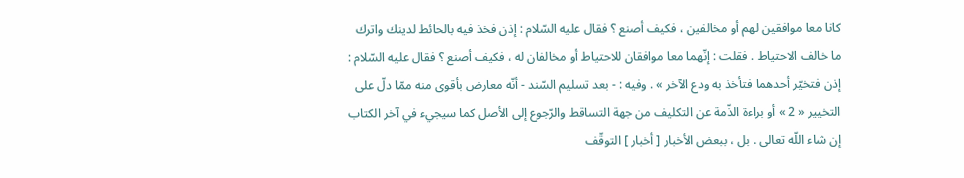كانا معا موافقين لهم أو مخالفين ، فكيف أصنع ؟ فقال عليه السّلام : إذن فخذ فيه بالحائط لدينك واترك ما خالف الاحتياط . فقلت : إنّهما معا موافقان للاحتياط أو مخالفان له ، فكيف أصنع ؟ فقال عليه السّلام : إذن فتخيّر أحدهما فتأخذ به ودع الآخر » . وفيه : - بعد تسليم السّند - أنّه معارض بأقوى منه ممّا دلّ على التخيير « 2 » أو براءة الذّمة عن التكليف من جهة التساقط والرّجوع إلى الأصل كما سيجيء في آخر الكتاب إن شاء اللّه تعالى . بل ، ببعض الأخبار [ أخبار ] التوقّف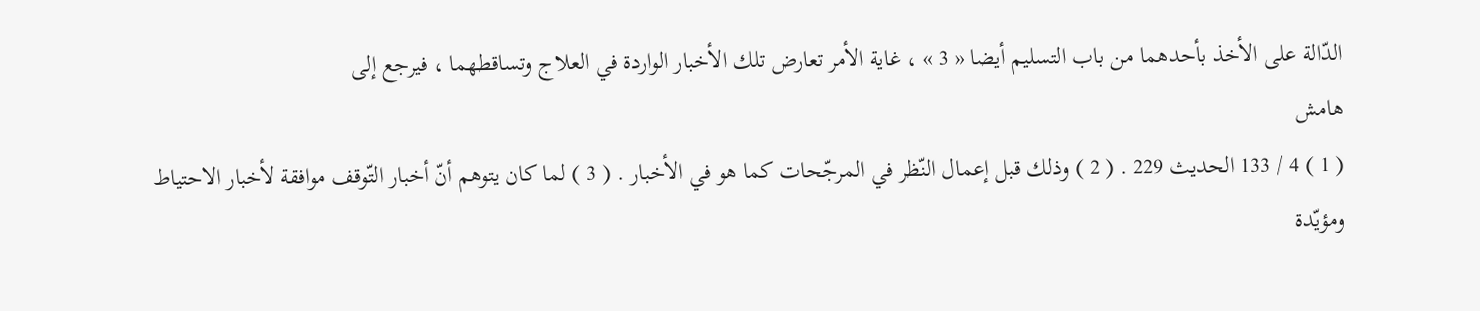الدّالة على الأخذ بأحدهما من باب التسليم أيضا « 3 » ، غاية الأمر تعارض تلك الأخبار الواردة في العلاج وتساقطهما ، فيرجع إلى
هامش
( 1 ) 4 / 133 الحديث 229 . ( 2 ) وذلك قبل إعمال النّظر في المرجّحات كما هو في الأخبار . ( 3 ) لما كان يتوهم أنّ أخبار التّوقف موافقة لأخبار الاحتياط ومؤيّدة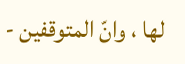لها ، وانّ المتوقفين -